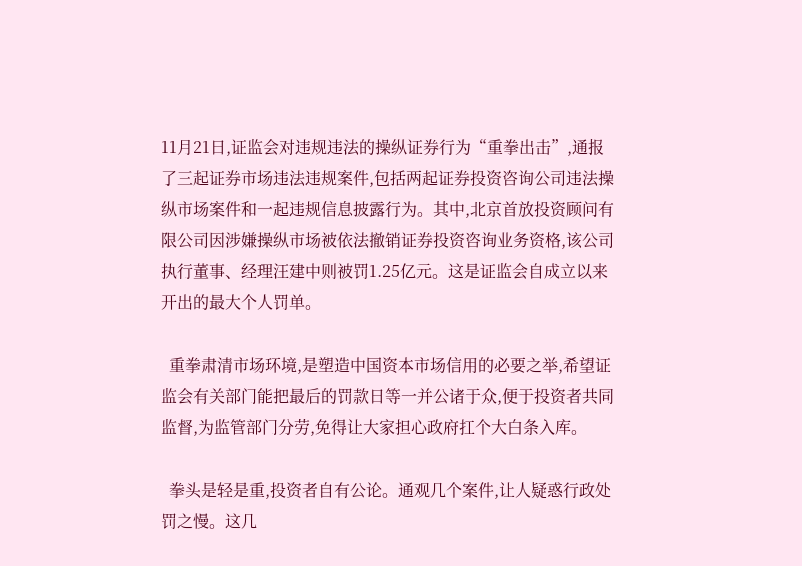11月21日,证监会对违规违法的操纵证券行为“重拳出击”,通报了三起证券市场违法违规案件,包括两起证券投资咨询公司违法操纵市场案件和一起违规信息披露行为。其中,北京首放投资顾问有限公司因涉嫌操纵市场被依法撤销证券投资咨询业务资格,该公司执行董事、经理汪建中则被罚1.25亿元。这是证监会自成立以来开出的最大个人罚单。

  重拳肃清市场环境,是塑造中国资本市场信用的必要之举,希望证监会有关部门能把最后的罚款日等一并公诸于众,便于投资者共同监督,为监管部门分劳,免得让大家担心政府扛个大白条入库。

  拳头是轻是重,投资者自有公论。通观几个案件,让人疑惑行政处罚之慢。这几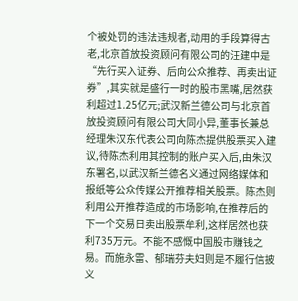个被处罚的违法违规者,动用的手段算得古老,北京首放投资顾问有限公司的汪建中是“先行买入证券、后向公众推荐、再卖出证券”,其实就是盛行一时的股市黑嘴,居然获利超过1.25亿元;武汉新兰德公司与北京首放投资顾问有限公司大同小异,董事长兼总经理朱汉东代表公司向陈杰提供股票买入建议,待陈杰利用其控制的账户买入后,由朱汉东署名,以武汉新兰德名义通过网络媒体和报纸等公众传媒公开推荐相关股票。陈杰则利用公开推荐造成的市场影响,在推荐后的下一个交易日卖出股票牟利,这样居然也获利735万元。不能不感慨中国股市赚钱之易。而施永雷、郁瑞芬夫妇则是不履行信披义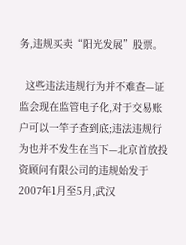务,违规买卖“阳光发展”股票。

  这些违法违规行为并不难查—证监会现在监管电子化,对于交易账户可以一竿子查到底;违法违规行为也并不发生在当下—北京首放投资顾问有限公司的违规始发于2007年1月至5月,武汉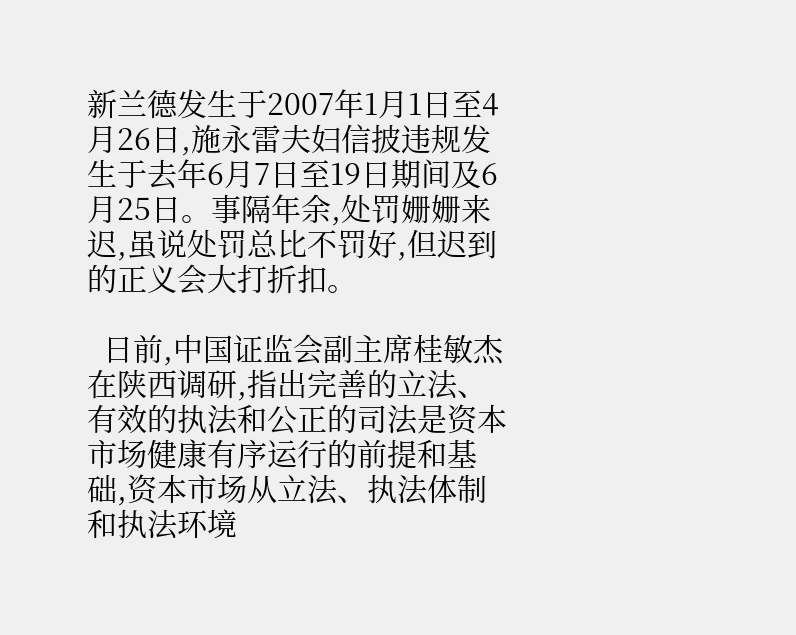新兰德发生于2007年1月1日至4月26日,施永雷夫妇信披违规发生于去年6月7日至19日期间及6月25日。事隔年余,处罚姗姗来迟,虽说处罚总比不罚好,但迟到的正义会大打折扣。

  日前,中国证监会副主席桂敏杰在陕西调研,指出完善的立法、有效的执法和公正的司法是资本市场健康有序运行的前提和基础,资本市场从立法、执法体制和执法环境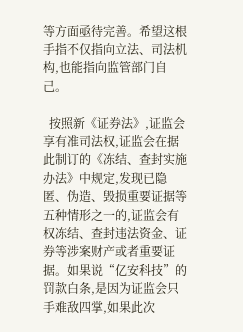等方面亟待完善。希望这根手指不仅指向立法、司法机构,也能指向监管部门自己。

  按照新《证券法》,证监会享有准司法权,证监会在据此制订的《冻结、查封实施办法》中规定,发现已隐匿、伪造、毁损重要证据等五种情形之一的,证监会有权冻结、查封违法资金、证券等涉案财产或者重要证据。如果说“亿安科技”的罚款白条,是因为证监会只手难敌四掌,如果此次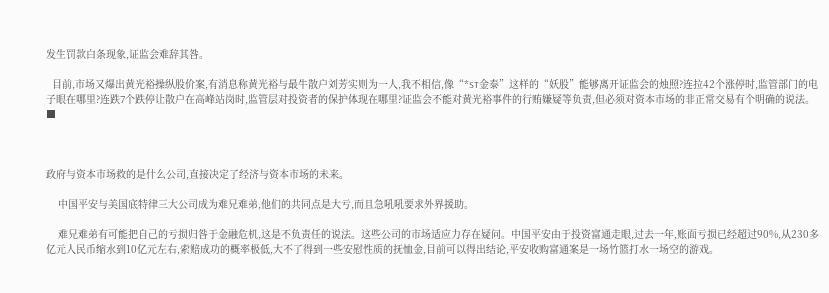发生罚款白条现象,证监会难辞其咎。

  目前,市场又爆出黄光裕操纵股价案,有消息称黄光裕与最牛散户刘芳实则为一人,我不相信,像“*ST金泰”这样的“妖股”能够离开证监会的烛照?连拉42个涨停时,监管部门的电子眼在哪里?连跌7个跌停让散户在高峰站岗时,监管层对投资者的保护体现在哪里?证监会不能对黄光裕事件的行贿嫌疑等负责,但必须对资本市场的非正常交易有个明确的说法。■



政府与资本市场救的是什么公司,直接决定了经济与资本市场的未来。

    中国平安与美国底特律三大公司成为难兄难弟,他们的共同点是大亏,而且急吼吼要求外界援助。

    难兄难弟有可能把自己的亏损归咎于金融危机,这是不负责任的说法。这些公司的市场适应力存在疑问。中国平安由于投资富通走眼,过去一年,账面亏损已经超过90%,从230多亿元人民币缩水到10亿元左右,索赔成功的概率极低,大不了得到一些安慰性质的抚恤金,目前可以得出结论,平安收购富通案是一场竹篮打水一场空的游戏。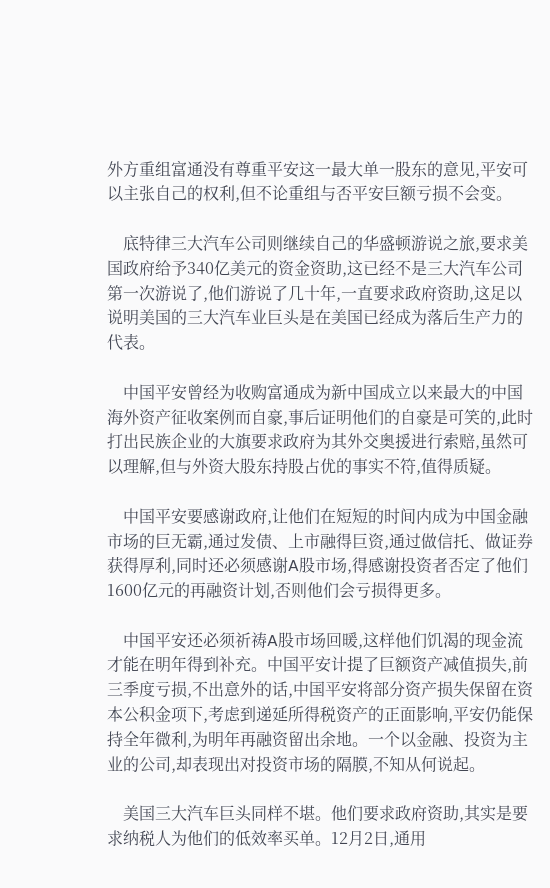外方重组富通没有尊重平安这一最大单一股东的意见,平安可以主张自己的权利,但不论重组与否平安巨额亏损不会变。

    底特律三大汽车公司则继续自己的华盛顿游说之旅,要求美国政府给予340亿美元的资金资助,这已经不是三大汽车公司第一次游说了,他们游说了几十年,一直要求政府资助,这足以说明美国的三大汽车业巨头是在美国已经成为落后生产力的代表。

    中国平安曾经为收购富通成为新中国成立以来最大的中国海外资产征收案例而自豪,事后证明他们的自豪是可笑的,此时打出民族企业的大旗要求政府为其外交奥援进行索赔,虽然可以理解,但与外资大股东持股占优的事实不符,值得质疑。

    中国平安要感谢政府,让他们在短短的时间内成为中国金融市场的巨无霸,通过发债、上市融得巨资,通过做信托、做证券获得厚利,同时还必须感谢A股市场,得感谢投资者否定了他们1600亿元的再融资计划,否则他们会亏损得更多。

    中国平安还必须祈祷A股市场回暖,这样他们饥渴的现金流才能在明年得到补充。中国平安计提了巨额资产减值损失,前三季度亏损,不出意外的话,中国平安将部分资产损失保留在资本公积金项下,考虑到递延所得税资产的正面影响,平安仍能保持全年微利,为明年再融资留出余地。一个以金融、投资为主业的公司,却表现出对投资市场的隔膜,不知从何说起。

    美国三大汽车巨头同样不堪。他们要求政府资助,其实是要求纳税人为他们的低效率买单。12月2日,通用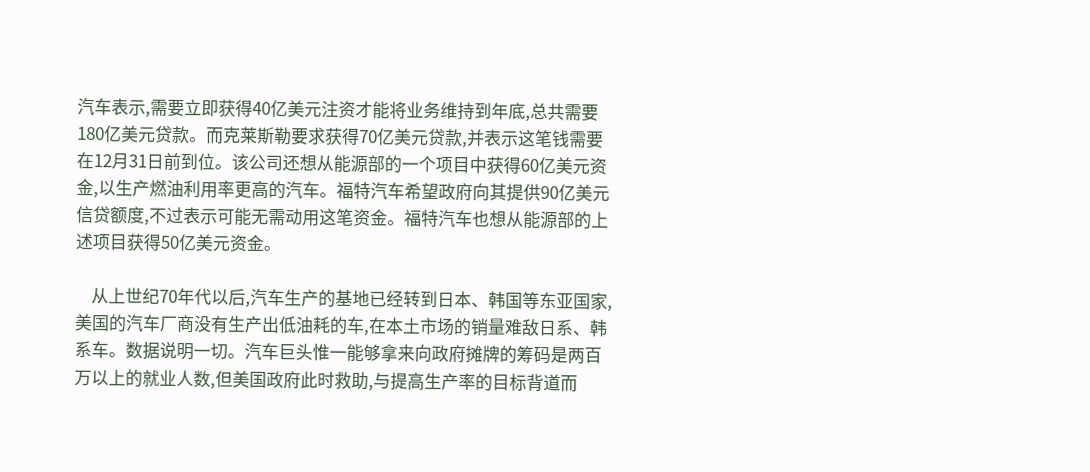汽车表示,需要立即获得40亿美元注资才能将业务维持到年底,总共需要180亿美元贷款。而克莱斯勒要求获得70亿美元贷款,并表示这笔钱需要在12月31日前到位。该公司还想从能源部的一个项目中获得60亿美元资金,以生产燃油利用率更高的汽车。福特汽车希望政府向其提供90亿美元信贷额度,不过表示可能无需动用这笔资金。福特汽车也想从能源部的上述项目获得50亿美元资金。

    从上世纪70年代以后,汽车生产的基地已经转到日本、韩国等东亚国家,美国的汽车厂商没有生产出低油耗的车,在本土市场的销量难敌日系、韩系车。数据说明一切。汽车巨头惟一能够拿来向政府摊牌的筹码是两百万以上的就业人数,但美国政府此时救助,与提高生产率的目标背道而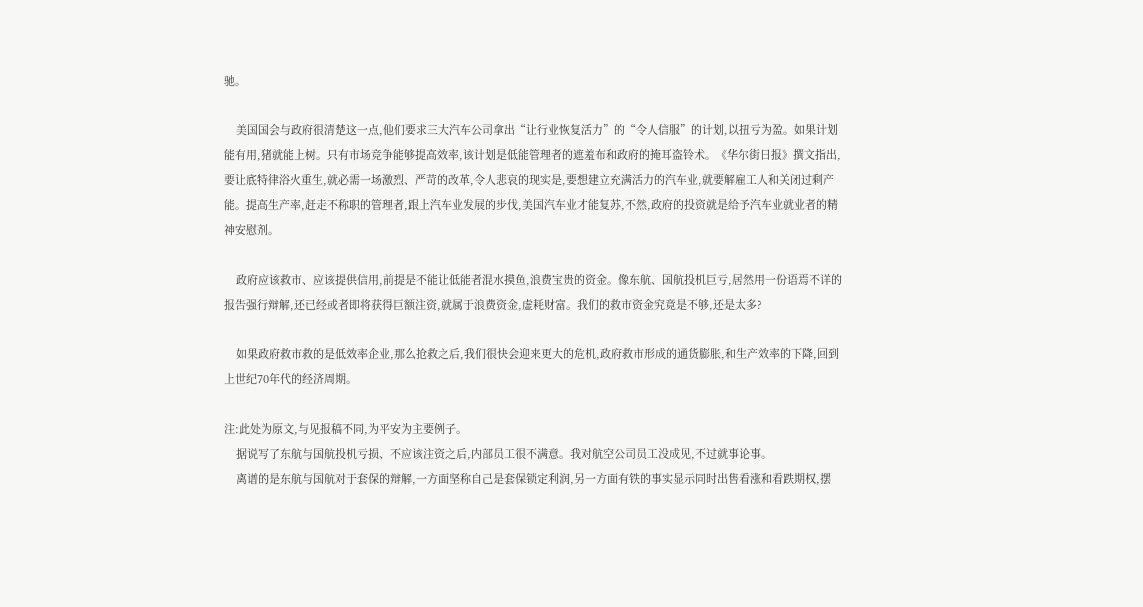驰。

    美国国会与政府很清楚这一点,他们要求三大汽车公司拿出“让行业恢复活力”的“令人信服”的计划,以扭亏为盈。如果计划能有用,猪就能上树。只有市场竞争能够提高效率,该计划是低能管理者的遮羞布和政府的掩耳盗铃术。《华尔街日报》撰文指出,要让底特律浴火重生,就必需一场激烈、严苛的改革,令人悲哀的现实是,要想建立充满活力的汽车业,就要解雇工人和关闭过剩产能。提高生产率,赶走不称职的管理者,跟上汽车业发展的步伐,美国汽车业才能复苏,不然,政府的投资就是给予汽车业就业者的精神安慰剂。

    政府应该救市、应该提供信用,前提是不能让低能者混水摸鱼,浪费宝贵的资金。像东航、国航投机巨亏,居然用一份语焉不详的报告强行辩解,还已经或者即将获得巨额注资,就属于浪费资金,虚耗财富。我们的救市资金究竟是不够,还是太多?

    如果政府救市救的是低效率企业,那么抢救之后,我们很快会迎来更大的危机,政府救市形成的通货膨胀,和生产效率的下降,回到上世纪70年代的经济周期。

注:此处为原文,与见报稿不同,为平安为主要例子。
    据说写了东航与国航投机亏损、不应该注资之后,内部员工很不满意。我对航空公司员工没成见,不过就事论事。
    离谱的是东航与国航对于套保的辩解,一方面坚称自己是套保锁定利润,另一方面有铁的事实显示同时出售看涨和看跌期权,摆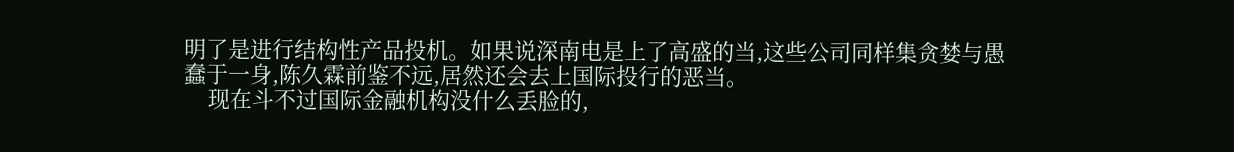明了是进行结构性产品投机。如果说深南电是上了高盛的当,这些公司同样集贪婪与愚蠢于一身,陈久霖前鉴不远,居然还会去上国际投行的恶当。
    现在斗不过国际金融机构没什么丢脸的,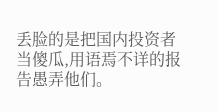丢脸的是把国内投资者当傻瓜,用语焉不详的报告愚弄他们。